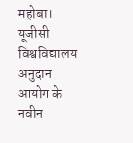महोबा। यूजीसी विश्वविद्यालय अनुदान आयोग के नवीन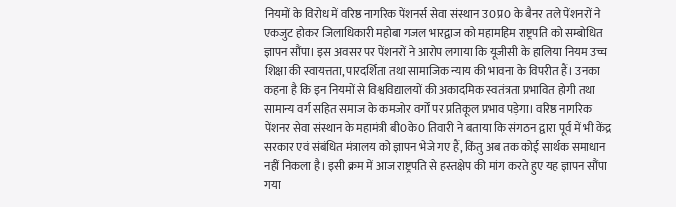नियमों के विरोध में वरिष्ठ नागरिक पेंशनर्स सेवा संस्थान उ0प्र0 के बैनर तले पेंशनरों ने एकजुट होकर जिलाधिकारी महोबा गजल भारद्वाज को महामहिम राष्ट्रपति को सम्बोधित ज्ञापन सौंपा। इस अवसर पर पेंशनरों ने आरोप लगाया कि यूजीसी के हालिया नियम उच्च शिक्षा की स्वायत्तता, पारदर्शिता तथा सामाजिक न्याय की भावना के विपरीत हैं। उनका कहना है कि इन नियमों से विश्वविद्यालयों की अकादमिक स्वतंत्रता प्रभावित होगी तथा सामान्य वर्ग सहित समाज के कमजोर वर्गों पर प्रतिकूल प्रभाव पड़ेगा। वरिष्ठ नागरिक पेंशनर सेवा संस्थान के महामंत्री बी0के0 तिवारी ने बताया कि संगठन द्वारा पूर्व में भी केंद्र सरकार एवं संबंधित मंत्रालय को ज्ञापन भेजे गए हैं, किंतु अब तक कोई सार्थक समाधान नहीं निकला है। इसी क्रम में आज राष्ट्रपति से हस्तक्षेप की मांग करते हुए यह ज्ञापन सौंपा गया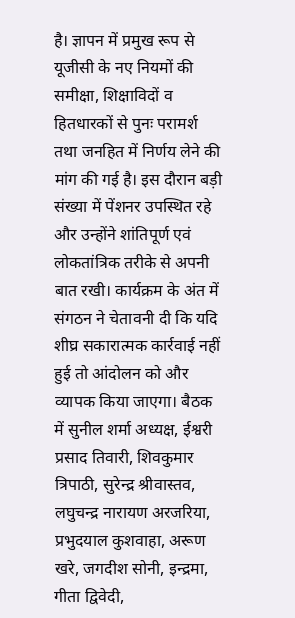है। ज्ञापन में प्रमुख रूप से यूजीसी के नए नियमों की समीक्षा, शिक्षाविदों व हितधारकों से पुनः परामर्श तथा जनहित में निर्णय लेने की मांग की गई है। इस दौरान बड़ी संख्या में पेंशनर उपस्थित रहे और उन्होंने शांतिपूर्ण एवं लोकतांत्रिक तरीके से अपनी बात रखी। कार्यक्रम के अंत में संगठन ने चेतावनी दी कि यदि शीघ्र सकारात्मक कार्रवाई नहीं हुई तो आंदोलन को और व्यापक किया जाएगा। बैठक में सुनील शर्मा अध्यक्ष, ईश्वरी प्रसाद तिवारी, शिवकुमार त्रिपाठी, सुरेन्द्र श्रीवास्तव, लघुचन्द्र नारायण अरजरिया, प्रभुदयाल कुशवाहा, अरूण खरे, जगदीश सोनी, इन्द्रमा, गीता द्विवेदी,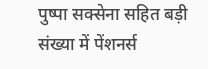पुष्पा सक्सेना सहित बड़ी संख्या में पेंशनर्स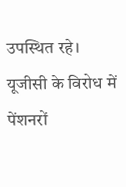उपस्थित रहे।
यूजीसी के विरोध में पेंशनरों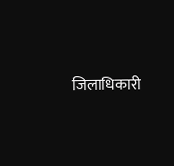जिलाधिकारी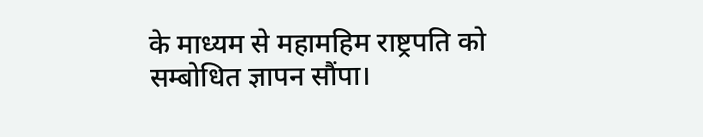के माध्यम से महामहिम राष्ट्रपति को सम्बोधित ज्ञापन सौंपा।